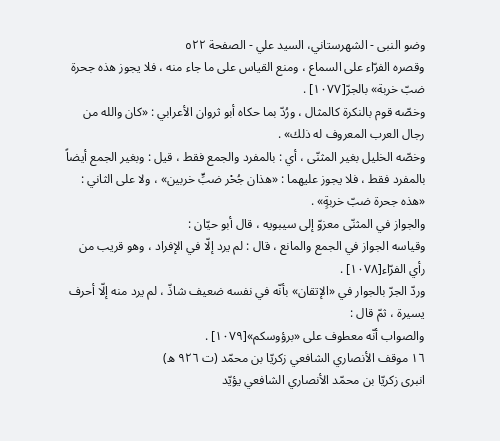وضو النبی - الشهرستاني، السيد علي - الصفحة ٥٢٢
وقصره الفرّاء على السماع ، ومنع القياس على ما جاء منه ، فلا يجوز هذه جحرة ضبّ خربة» بالجرّ[١٠٧٧] .
وخصّه قوم بالنكرة كالمثال ، ورُدّ بما حكاه أبو ثروان الأعرابي : «كان والله من رجال العرب المعروف له ذلك» .
وخصّه الخليل بغير المثنّى ، أي : بالمفرد والجمع فقط ، قيل : وبغير الجمع أيضاً بالمفرد فقط ، فلا يجوز عليهما : «هذان جُحْر ضبٍّ خربين» ، ولا على الثاني : «هذه جحرة ضبّ خربةٍ» .
والجواز في المثنّى معزوّ إلى سيبويه ، قال أبو حيّان :
وقياسه الجواز في الجمع والمانع ، قال : لم يرد إلّا في الإفراد ، وهو قريب من رأي الفرّاء[١٠٧٨] .
وردّ الجرّ بالجوار في «الإتقان» بأنّه في نفسه ضعيف شاذّ ، لم يرد منه إلّا أحرف يسيرة ، ثمّ قال :
والصواب أنّه معطوف على «برؤوسكم»[١٠٧٩] .
١٦ موقف الأنصاري الشافعي زكريّا بن محمّد (ت ٩٢٦ ه)
انبرى زكريّا بن محمّد الأنصاري الشافعي يؤيّد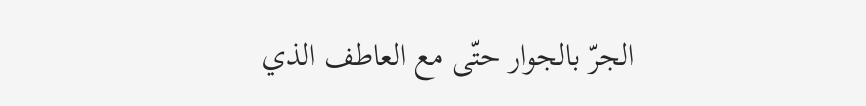الجرّ بالجوار حتّى مع العاطف الذي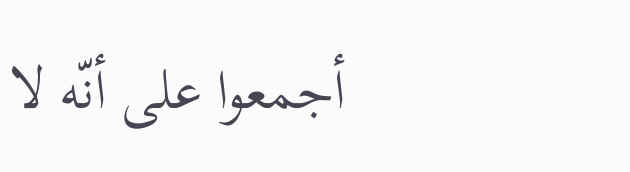أجمعوا على أنّه لا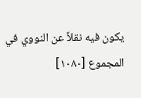يكون فيه نقلاً عن النووي في المجموع [١٠٨٠]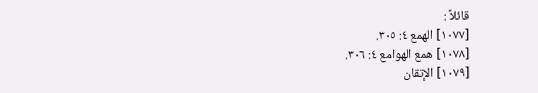قائلاً :
[١٠٧٧] الهمع ٤: ٣٠٥.
[١٠٧٨] همع الهوامع ٤: ٣٠٦.
[١٠٧٩] الإتقان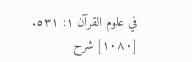في علوم القرآن ١: ٥٣١.
[١٠٨٠] شرح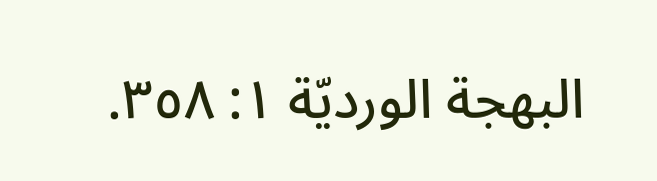البهجة الورديّة ١: ٣٥٨.